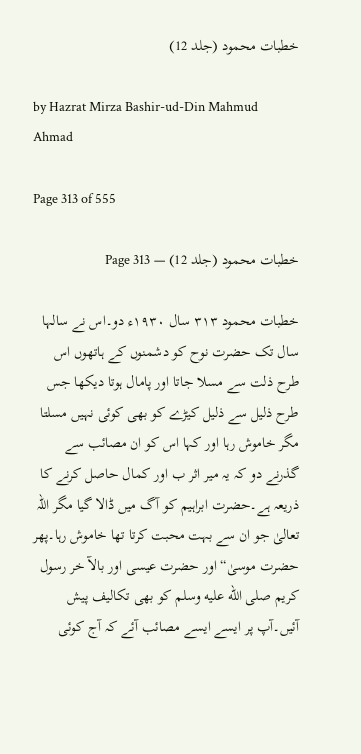خطبات محمود (جلد 12)

by Hazrat Mirza Bashir-ud-Din Mahmud Ahmad

Page 313 of 555

خطبات محمود (جلد 12) — Page 313

خطبات محمود ۳۱۳ سال ۱۹۳۰ء دو۔اس نے سالہا سال تک حضرت نوح کو دشمنوں کے ہاتھوں اس طرح ذلت سے مسلا جاتا اور پامال ہوتا دیکھا جس طرح ذلیل سے ذلیل کیڑے کو بھی کوئی نہیں مسلتا مگر خاموش رہا اور کہا اس کو ان مصائب سے گذرنے دو کہ یہ میر اثر ب اور کمال حاصل کرنے کا ذریعہ ہے۔حضرت ابراہیم کو آگ میں ڈالا گیا مگر اللہ تعالیٰ جو ان سے بہت محبت کرتا تھا خاموش رہا۔پھر حضرت موسیٰ“ اور حضرت عیسی اور بالآ خر رسول کریم صلى الله عليه وسلم کو بھی تکالیف پیش آئیں۔آپ پر ایسے ایسے مصائب آئے کہ آج کوئی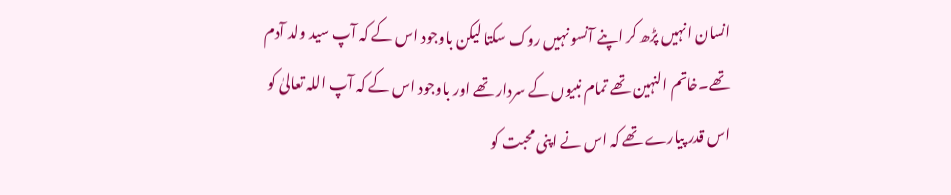انسان انہیں پڑھ کر اپنے آنسو نہیں روک سکتا لیکن باوجود اس کے کہ آپ سید ولد آدم تھے۔خاتم النہین تھے تمام نبیوں کے سردار تھے اور باوجود اس کے کہ آپ اللہ تعالیٰ کو اس قدر پیارے تھے کہ اس نے اپنی محبت کو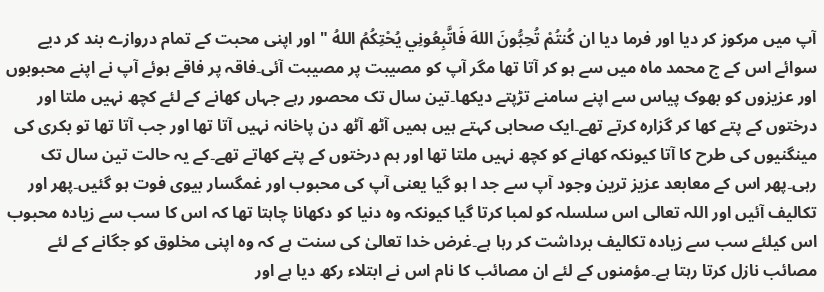آپ میں مرکوز کر دیا اور فرما دیا ان كُنتُمْ تُحِبُّونَ اللهَ فَاتَّبِعُونِي يُحْتِكُمُ اللهُ " اور اپنی محبت کے تمام دروازے بند کر دیے سوائے اس کے ج محمد ماہ میں سے ہو کر آتا تھا مگر آپ کو مصیبت پر مصیبت آئی۔فاقہ پر فاقے ہوئے آپ نے اپنے محبوبوں اور عزیزوں کو بھوک پیاس سے اپنے سامنے تڑپتے دیکھا۔تین سال تک محصور رہے جہاں کھانے کے لئے کچھ نہیں ملتا اور درختوں کے پتے کھا کر گزارہ کرتے تھے۔ایک صحابی کہتے ہیں ہمیں آٹھ آٹھ دن پاخانہ نہیں آتا تھا اور جب آتا تھا تو بکری کی مینگنیوں کی طرح کا آتا کیونکہ کھانے کو کچھ نہیں ملتا تھا اور ہم درختوں کے پتے کھاتے تھے۔کے یہ حالت تین سال تک رہی۔پھر اس کے معابعد عزیز ترین وجود آپ سے جد ا ہو گیا یعنی آپ کی محبوب اور غمگسار بیوی فوت ہو گئیں۔پھر اور تکالیف آئیں اور اللہ تعالی اس سلسلہ کو لمبا کرتا گیا کیونکہ وہ دنیا کو دکھانا چاہتا تھا کہ اس کا سب سے زیادہ محبوب اس کیلئے سب سے زیادہ تکالیف برداشت کر رہا ہے۔غرض خدا تعالیٰ کی سنت ہے کہ وہ اپنی مخلوق کو جگانے کے لئے مصائب نازل کرتا رہتا ہے۔مؤمنوں کے لئے ان مصائب کا نام اس نے ابتلاء رکھ دیا ہے اور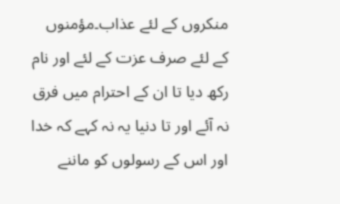منکروں کے لئے عذاب۔مؤمنوں کے لئے صرف عزت کے لئے اور نام رکھ دیا تا ان کے احترام میں فرق نہ آئے اور تا دنیا یہ نہ کہے کہ خدا اور اس کے رسولوں کو ماننے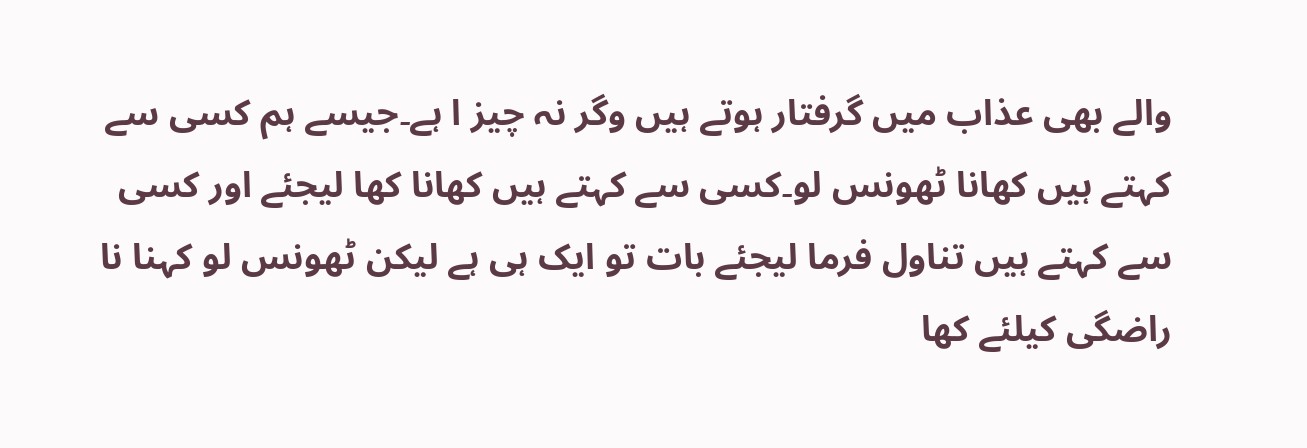والے بھی عذاب میں گرفتار ہوتے ہیں وگر نہ چیز ا ہے۔جیسے ہم کسی سے کہتے ہیں کھانا ٹھونس لو۔کسی سے کہتے ہیں کھانا کھا لیجئے اور کسی سے کہتے ہیں تناول فرما لیجئے بات تو ایک ہی ہے لیکن ٹھونس لو کہنا نا راضگی کیلئے کھا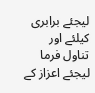لیجئے برابری کیلئے اور تناول فرما لیجئے اعزاز کے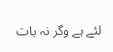لئے ہے وگر نہ بات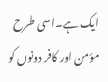ایک ہے۔اسی طرح مؤمن اور کافر دونوں کو